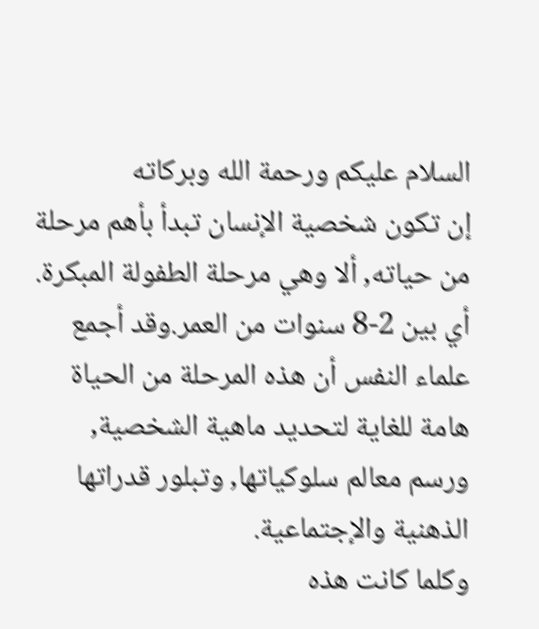السلام عليكم ورحمة الله وبركاته
إن تكون شخصية الإنسان تبدأ بأهم مرحلة من حياته, ألا وهي مرحلة الطفولة المبكرة.
أي بين 2-8 سنوات من العمر.وقد أجمع علماء النفس أن هذه المرحلة من الحياة هامة للغاية لتحديد ماهية الشخصية, ورسم معالم سلوكياتها, وتبلور قدراتها الذهنية والإجتماعية.
وكلما كانت هذه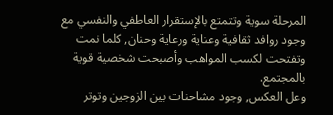المرحلة سوية وتتمتع بالإستقرار العاطفي والنفسي مع وجود روافد ثقافية وعناية ورعاية وحنان, كلما نمت وتفتحت لكسب المواهب وأصبحت شخصية قوية بالمجتمع.
وعل العكس, وجود مشاحنات بين الزوجين وتوتر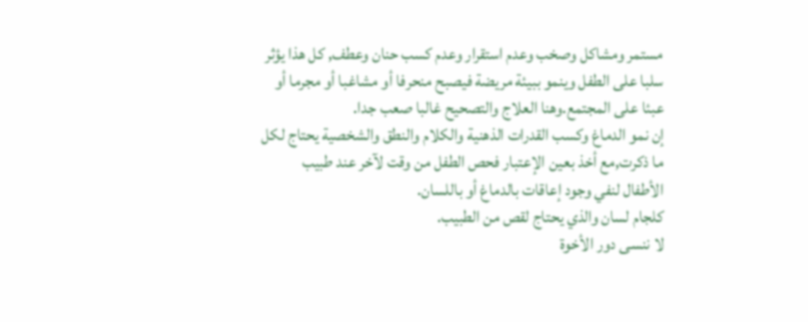مستمر ومشاكل وصخب وعدم استقرار وعدم كسب حنان وعطف, كل هذا يؤثر سلبا على الطفل وينمو ببيئة مريضة فيصبح منحرفا أو مشاغبا أو مجرما أو عبئا على المجتمع.وهنا العلاج والتصحيح غالبا صعب جدا.
إن نمو الدماغ وكسب القدرات الذهنية والكلام والنطق والشخصية يحتاج لكل ما ذكرت,مع أخذ بعين الإعتبار فحص الطفل من وقت لآخر عند طبيب الأطفال لنفي وجود إعاقات بالدماغ أو باللسان.
كلجام لسان والذي يحتاج لقص من الطبيب.
لا ننسى دور الأخوة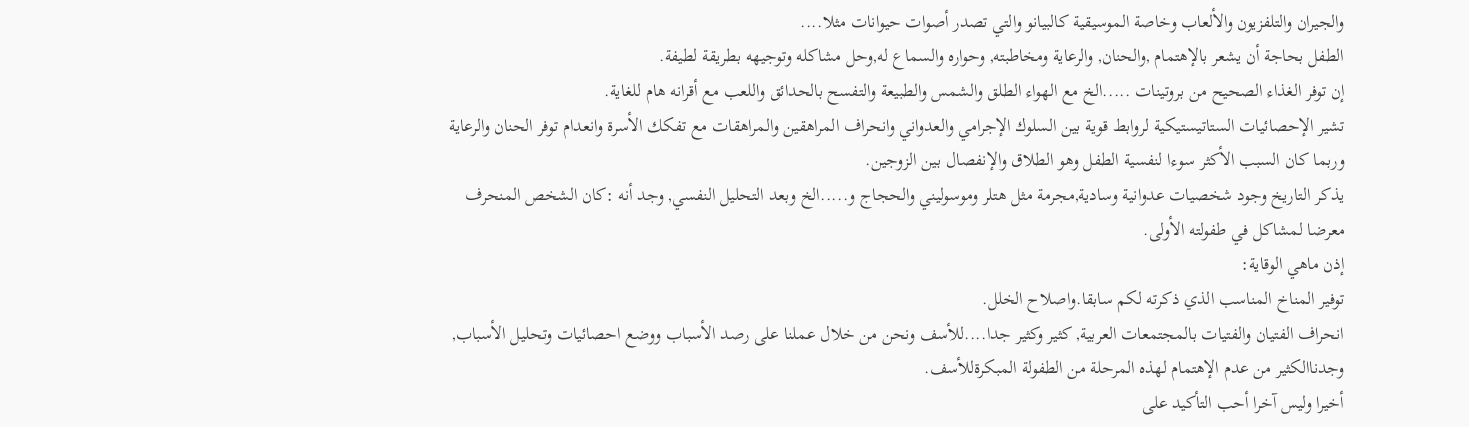والجيران والتلفزيون والألعاب وخاصة الموسيقية كالبيانو والتي تصدر أصوات حيوانات مثلا....
الطفل بحاجة أن يشعر بالإهتمام ,والحنان, والرعاية ومخاطبته, وحواره والسماع له,وحل مشاكله وتوجيهه بطريقة لطيفة.
إن توفر الغذاء الصحيح من بروتينات .....الخ مع الهواء الطلق والشمس والطبيعة والتفسح بالحدائق واللعب مع أقرانه هام للغاية.
تشير الإحصائيات الستاتيستيكية لروابط قوية بين السلوك الإجرامي والعدواني وانحراف المراهقين والمراهقات مع تفكك الأسرة وانعدام توفر الحنان والرعاية وربما كان السبب الأكثر سوءا لنفسية الطفل وهو الطلاق والإنفصال بين الزوجين.
يذكر التاريخ وجود شخصيات عدوانية وسادية,مجرمة مثل هتلر وموسوليني والحجاج و.....الخ وبعد التحليل النفسي, وجد أنه :كان الشخص المنحرف معرضا لمشاكل في طفولته الأولى.
إذن ماهي الوقاية:
توفير المناخ المناسب الذي ذكرته لكم سابقا.واصلاح الخلل.
انحراف الفتيان والفتيات بالمجتمعات العربية, كثير وكثير جدا....للأسف ونحن من خلال عملنا على رصد الأسباب ووضع احصائيات وتحليل الأسباب, وجدناالكثير من عدم الإهتمام لهذه المرحلة من الطفولة المبكرةللأسف.
أخيرا وليس آخرا أحب التأكيد على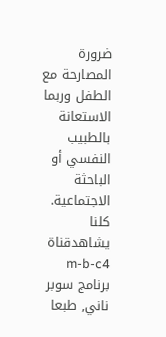ضرورة المصارحة مع الطفل وربما الاستعانة بالطبيب النفسي أو الباحثة الاجتماعية. كلنا يشاهدقناة m-b-c4 برنامج سوبر ناني, طبعا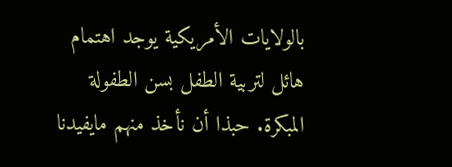بالولايات الأمريكية يوجد اهتمام هائل لتربية الطفل بسن الطفولة المبكرة. حبذا أن نأخذ منهم مايفيدنا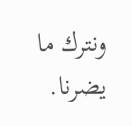ونترك ما يضرنا.